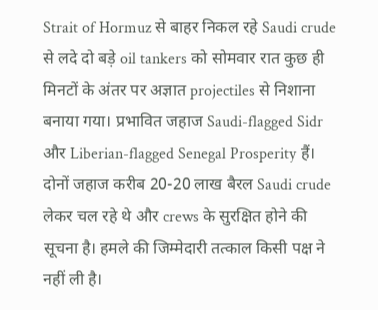Strait of Hormuz से बाहर निकल रहे Saudi crude से लदे दो बड़े oil tankers को सोमवार रात कुछ ही मिनटों के अंतर पर अज्ञात projectiles से निशाना बनाया गया। प्रभावित जहाज Saudi-flagged Sidr और Liberian-flagged Senegal Prosperity हैं। दोनों जहाज करीब 20-20 लाख बैरल Saudi crude लेकर चल रहे थे और crews के सुरक्षित होने की सूचना है। हमले की जिम्मेदारी तत्काल किसी पक्ष ने नहीं ली है।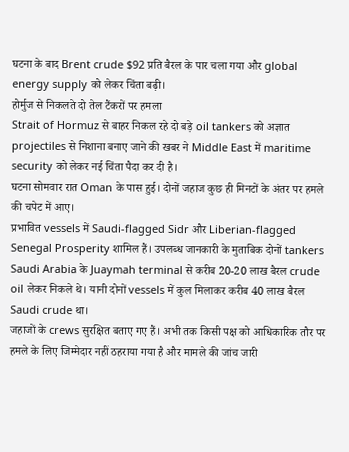घटना के बाद Brent crude $92 प्रति बैरल के पार चला गया और global energy supply को लेकर चिंता बढ़ी।
होर्मुज से निकलते दो तेल टैंकरों पर हमला
Strait of Hormuz से बाहर निकल रहे दो बड़े oil tankers को अज्ञात projectiles से निशाना बनाए जाने की खबर ने Middle East में maritime security को लेकर नई चिंता पैदा कर दी है।
घटना सोमवार रात Oman के पास हुई। दोनों जहाज कुछ ही मिनटों के अंतर पर हमले की चपेट में आए।
प्रभावित vessels में Saudi-flagged Sidr और Liberian-flagged Senegal Prosperity शामिल हैं। उपलब्ध जानकारी के मुताबिक दोनों tankers Saudi Arabia के Juaymah terminal से करीब 20-20 लाख बैरल crude oil लेकर निकले थे। यानी दोनों vessels में कुल मिलाकर करीब 40 लाख बैरल Saudi crude था।
जहाजों के crews सुरक्षित बताए गए हैं। अभी तक किसी पक्ष को आधिकारिक तौर पर हमले के लिए जिम्मेदार नहीं ठहराया गया है और मामले की जांच जारी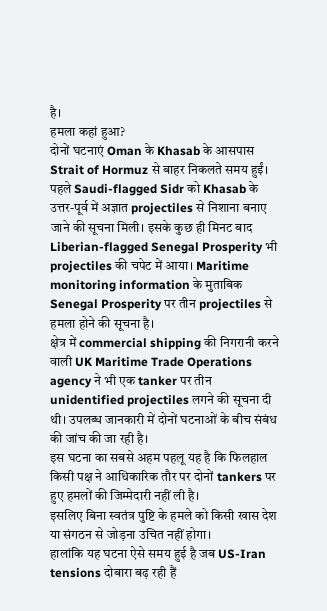है।
हमला कहां हुआ?
दोनों घटनाएं Oman के Khasab के आसपास Strait of Hormuz से बाहर निकलते समय हुईं।
पहले Saudi-flagged Sidr को Khasab के उत्तर-पूर्व में अज्ञात projectiles से निशाना बनाए जाने की सूचना मिली। इसके कुछ ही मिनट बाद Liberian-flagged Senegal Prosperity भी projectiles की चपेट में आया। Maritime monitoring information के मुताबिक Senegal Prosperity पर तीन projectiles से हमला होने की सूचना है।
क्षेत्र में commercial shipping की निगरानी करने वाली UK Maritime Trade Operations agency ने भी एक tanker पर तीन unidentified projectiles लगने की सूचना दी थी। उपलब्ध जानकारी में दोनों घटनाओं के बीच संबंध की जांच की जा रही है।
इस घटना का सबसे अहम पहलू यह है कि फिलहाल किसी पक्ष ने आधिकारिक तौर पर दोनों tankers पर हुए हमलों की जिम्मेदारी नहीं ली है।
इसलिए बिना स्वतंत्र पुष्टि के हमले को किसी खास देश या संगठन से जोड़ना उचित नहीं होगा।
हालांकि यह घटना ऐसे समय हुई है जब US-Iran tensions दोबारा बढ़ रही हैं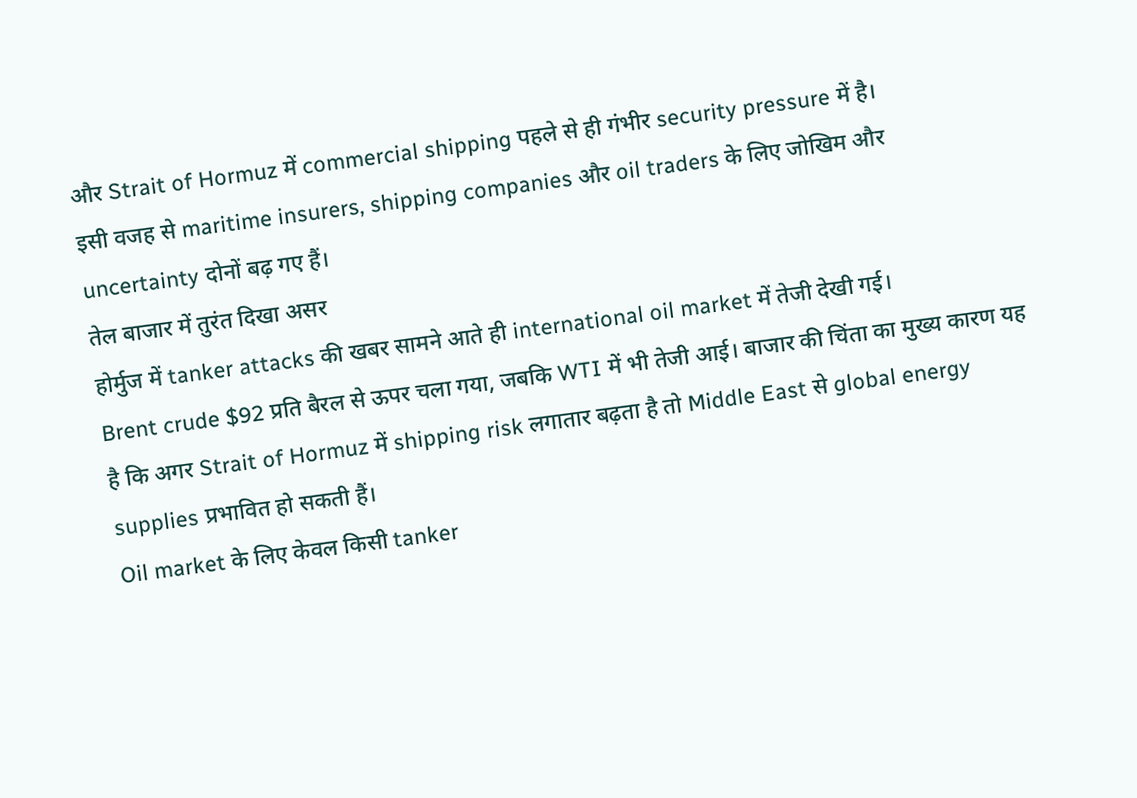और Strait of Hormuz में commercial shipping पहले से ही गंभीर security pressure में है।
इसी वजह से maritime insurers, shipping companies और oil traders के लिए जोखिम और uncertainty दोनों बढ़ गए हैं।
तेल बाजार में तुरंत दिखा असर
होर्मुज में tanker attacks की खबर सामने आते ही international oil market में तेजी देखी गई।
Brent crude $92 प्रति बैरल से ऊपर चला गया, जबकि WTI में भी तेजी आई। बाजार की चिंता का मुख्य कारण यह है कि अगर Strait of Hormuz में shipping risk लगातार बढ़ता है तो Middle East से global energy supplies प्रभावित हो सकती हैं।
Oil market के लिए केवल किसी tanker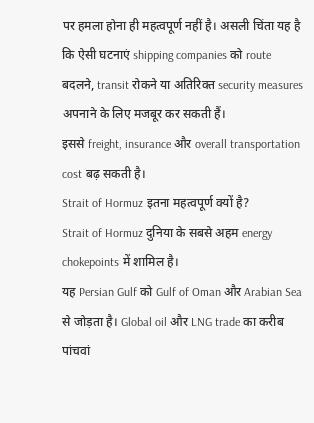पर हमला होना ही महत्वपूर्ण नहीं है। असली चिंता यह है कि ऐसी घटनाएं shipping companies को route बदलने, transit रोकने या अतिरिक्त security measures अपनाने के लिए मजबूर कर सकती हैं।
इससे freight, insurance और overall transportation cost बढ़ सकती है।
Strait of Hormuz इतना महत्वपूर्ण क्यों है?
Strait of Hormuz दुनिया के सबसे अहम energy chokepoints में शामिल है।
यह Persian Gulf को Gulf of Oman और Arabian Sea से जोड़ता है। Global oil और LNG trade का करीब पांचवां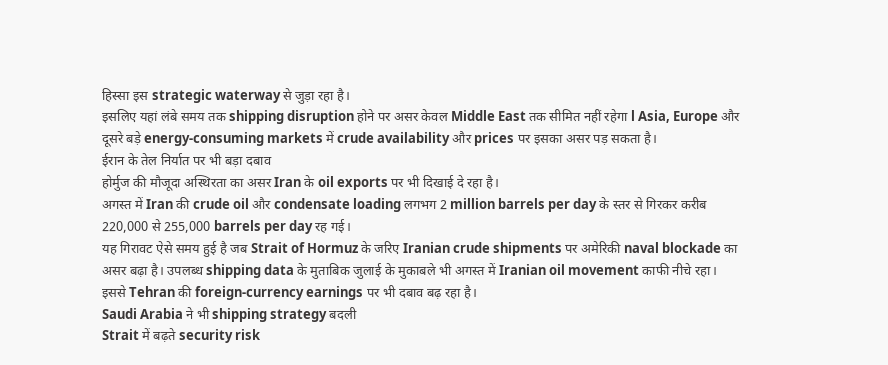हिस्सा इस strategic waterway से जुड़ा रहा है।
इसलिए यहां लंबे समय तक shipping disruption होने पर असर केवल Middle East तक सीमित नहीं रहेगा l Asia, Europe और दूसरे बड़े energy-consuming markets में crude availability और prices पर इसका असर पड़ सकता है।
ईरान के तेल निर्यात पर भी बड़ा दबाव
होर्मुज की मौजूदा अस्थिरता का असर Iran के oil exports पर भी दिखाई दे रहा है।
अगस्त में Iran की crude oil और condensate loading लगभग 2 million barrels per day के स्तर से गिरकर करीब 220,000 से 255,000 barrels per day रह गई।
यह गिरावट ऐसे समय हुई है जब Strait of Hormuz के जरिए Iranian crude shipments पर अमेरिकी naval blockade का असर बढ़ा है। उपलब्ध shipping data के मुताबिक जुलाई के मुकाबले भी अगस्त में Iranian oil movement काफी नीचे रहा।
इससे Tehran की foreign-currency earnings पर भी दबाव बढ़ रहा है।
Saudi Arabia ने भी shipping strategy बदली
Strait में बढ़ते security risk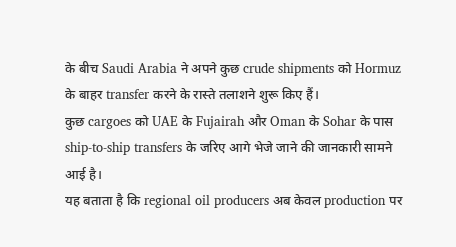के बीच Saudi Arabia ने अपने कुछ crude shipments को Hormuz के बाहर transfer करने के रास्ते तलाशने शुरू किए हैं।
कुछ cargoes को UAE के Fujairah और Oman के Sohar के पास ship-to-ship transfers के जरिए आगे भेजे जाने की जानकारी सामने आई है।
यह बताता है कि regional oil producers अब केवल production पर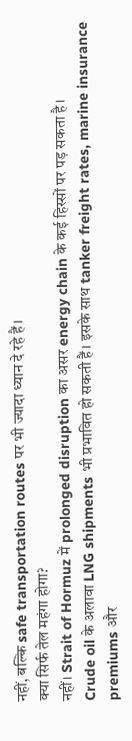नहीं, बल्कि safe transportation routes पर भी ज्यादा ध्यान दे रहे हैं।
क्या सिर्फ तेल महंगा होगा?
नहीं। Strait of Hormuz में prolonged disruption का असर energy chain के कई हिस्सों पर पड़ सकता है।
Crude oil के अलावा LNG shipments भी प्रभावित हो सकती हैं। इसके साथ tanker freight rates, marine insurance premiums और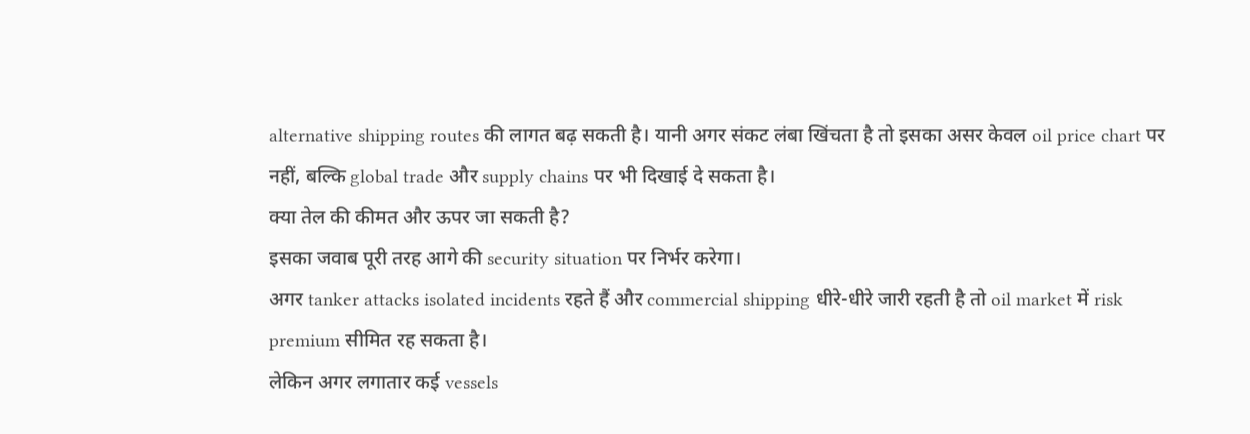alternative shipping routes की लागत बढ़ सकती है। यानी अगर संकट लंबा खिंचता है तो इसका असर केवल oil price chart पर नहीं, बल्कि global trade और supply chains पर भी दिखाई दे सकता है।
क्या तेल की कीमत और ऊपर जा सकती है?
इसका जवाब पूरी तरह आगे की security situation पर निर्भर करेगा।
अगर tanker attacks isolated incidents रहते हैं और commercial shipping धीरे-धीरे जारी रहती है तो oil market में risk premium सीमित रह सकता है।
लेकिन अगर लगातार कई vessels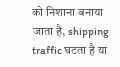को निशाना बनाया जाता है, shipping traffic घटता है या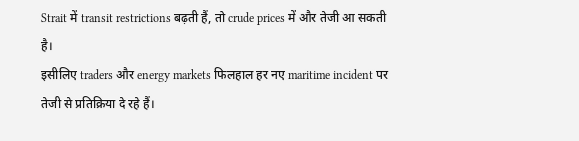Strait में transit restrictions बढ़ती हैं, तो crude prices में और तेजी आ सकती है।
इसीलिए traders और energy markets फिलहाल हर नए maritime incident पर तेजी से प्रतिक्रिया दे रहे हैं।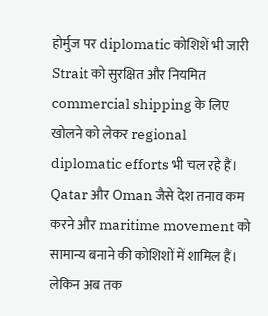होर्मुज पर diplomatic कोशिशें भी जारी
Strait को सुरक्षित और नियमित commercial shipping के लिए खोलने को लेकर regional diplomatic efforts भी चल रहे हैं।
Qatar और Oman जैसे देश तनाव कम करने और maritime movement को सामान्य बनाने की कोशिशों में शामिल हैं। लेकिन अब तक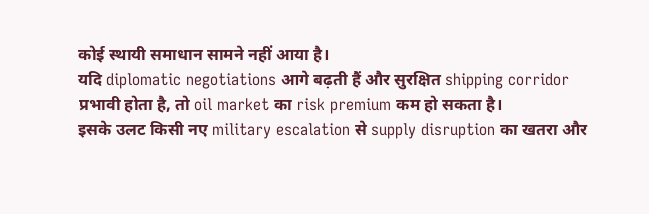कोई स्थायी समाधान सामने नहीं आया है।
यदि diplomatic negotiations आगे बढ़ती हैं और सुरक्षित shipping corridor प्रभावी होता है, तो oil market का risk premium कम हो सकता है।
इसके उलट किसी नए military escalation से supply disruption का खतरा और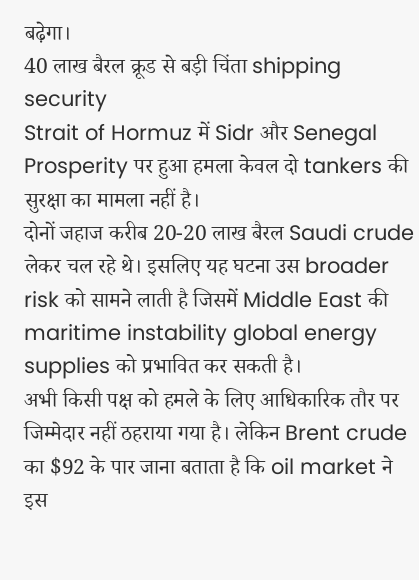बढ़ेगा।
40 लाख बैरल क्रूड से बड़ी चिंता shipping security
Strait of Hormuz में Sidr और Senegal Prosperity पर हुआ हमला केवल दो tankers की सुरक्षा का मामला नहीं है।
दोनों जहाज करीब 20-20 लाख बैरल Saudi crude लेकर चल रहे थे। इसलिए यह घटना उस broader risk को सामने लाती है जिसमें Middle East की maritime instability global energy supplies को प्रभावित कर सकती है।
अभी किसी पक्ष को हमले के लिए आधिकारिक तौर पर जिम्मेदार नहीं ठहराया गया है। लेकिन Brent crude का $92 के पार जाना बताता है कि oil market ने इस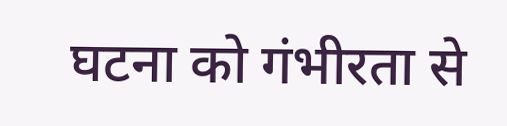घटना को गंभीरता से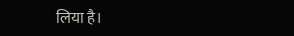लिया है।